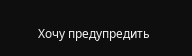Хочу предупредить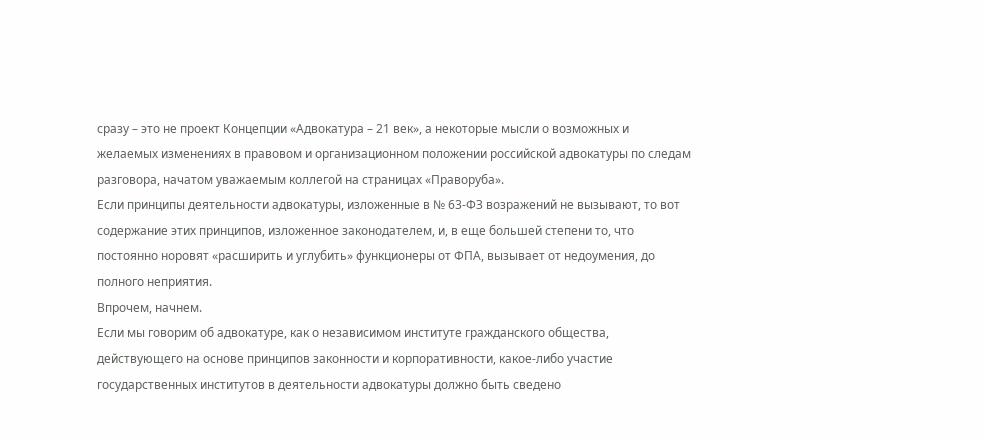сразу – это не проект Концепции «Адвокатура – 21 век», а некоторые мысли о возможных и желаемых изменениях в правовом и организационном положении российской адвокатуры по следам разговора, начатом уважаемым коллегой на страницах «Праворуба».
Если принципы деятельности адвокатуры, изложенные в № 63-ФЗ возражений не вызывают, то вот содержание этих принципов, изложенное законодателем, и, в еще большей степени то, что постоянно норовят «расширить и углубить» функционеры от ФПА, вызывает от недоумения, до полного неприятия.
Впрочем, начнем.
Если мы говорим об адвокатуре, как о независимом институте гражданского общества, действующего на основе принципов законности и корпоративности, какое-либо участие государственных институтов в деятельности адвокатуры должно быть сведено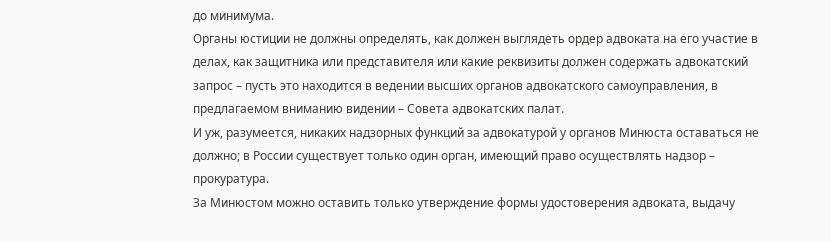до минимума.
Органы юстиции не должны определять, как должен выглядеть ордер адвоката на его участие в делах, как защитника или представителя или какие реквизиты должен содержать адвокатский запрос – пусть это находится в ведении высших органов адвокатского самоуправления, в предлагаемом вниманию видении – Совета адвокатских палат.
И уж, разумеется, никаких надзорных функций за адвокатурой у органов Минюста оставаться не должно; в России существует только один орган, имеющий право осуществлять надзор – прокуратура.
За Минюстом можно оставить только утверждение формы удостоверения адвоката, выдачу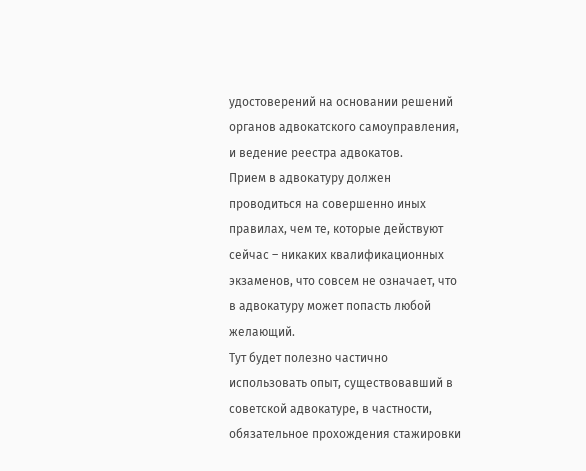удостоверений на основании решений органов адвокатского самоуправления, и ведение реестра адвокатов.
Прием в адвокатуру должен проводиться на совершенно иных правилах, чем те, которые действуют сейчас – никаких квалификационных экзаменов, что совсем не означает, что в адвокатуру может попасть любой желающий.
Тут будет полезно частично использовать опыт, существовавший в советской адвокатуре, в частности, обязательное прохождения стажировки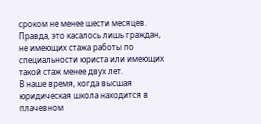сроком не менее шести месяцев.
Правда, это касалось лишь граждан, не имеющих стажа работы по специальности юриста или имеющих такой стаж менее двух лет.
В наше время, когда высшая юридическая школа находится в плачевном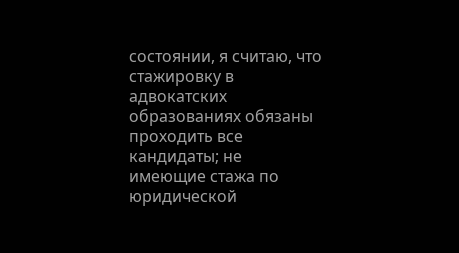состоянии, я считаю, что стажировку в адвокатских образованиях обязаны проходить все кандидаты; не имеющие стажа по юридической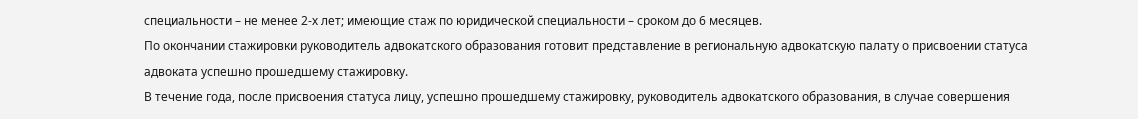специальности – не менее 2-х лет; имеющие стаж по юридической специальности – сроком до 6 месяцев.
По окончании стажировки руководитель адвокатского образования готовит представление в региональную адвокатскую палату о присвоении статуса адвоката успешно прошедшему стажировку.
В течение года, после присвоения статуса лицу, успешно прошедшему стажировку, руководитель адвокатского образования, в случае совершения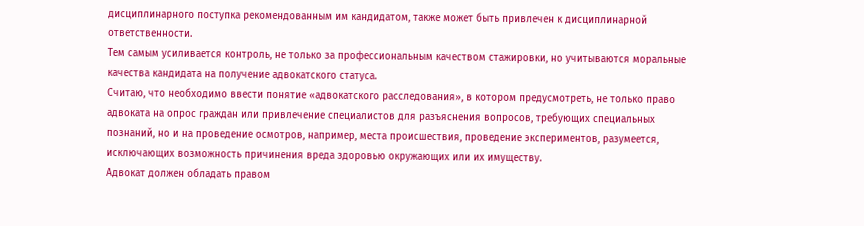дисциплинарного поступка рекомендованным им кандидатом, также может быть привлечен к дисциплинарной ответственности.
Тем самым усиливается контроль, не только за профессиональным качеством стажировки, но учитываются моральные качества кандидата на получение адвокатского статуса.
Считаю, что необходимо ввести понятие «адвокатского расследования», в котором предусмотреть, не только право адвоката на опрос граждан или привлечение специалистов для разъяснения вопросов, требующих специальных познаний, но и на проведение осмотров, например, места происшествия, проведение экспериментов, разумеется, исключающих возможность причинения вреда здоровью окружающих или их имуществу.
Адвокат должен обладать правом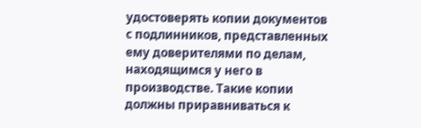удостоверять копии документов с подлинников, представленных ему доверителями по делам, находящимся у него в производстве. Такие копии должны приравниваться к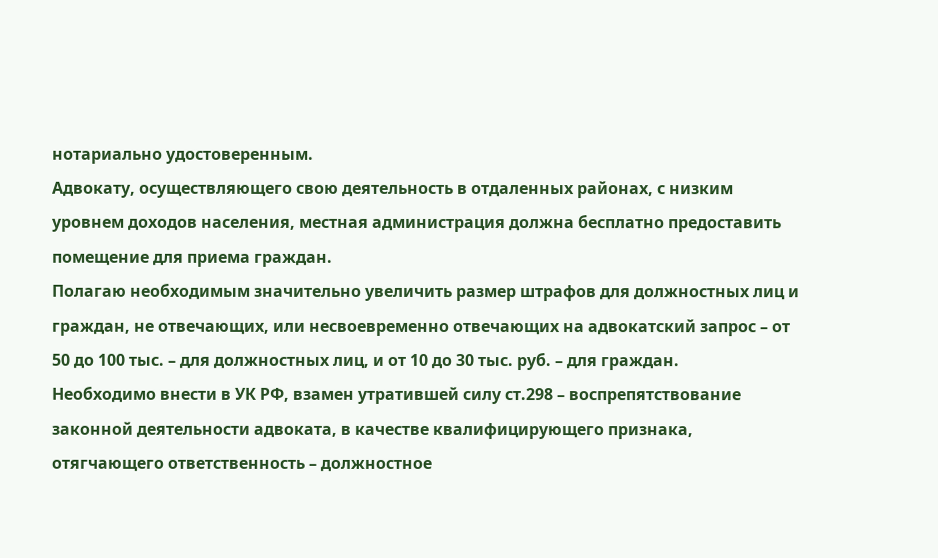нотариально удостоверенным.
Адвокату, осуществляющего свою деятельность в отдаленных районах, с низким уровнем доходов населения, местная администрация должна бесплатно предоставить помещение для приема граждан.
Полагаю необходимым значительно увеличить размер штрафов для должностных лиц и граждан, не отвечающих, или несвоевременно отвечающих на адвокатский запрос – от 50 до 100 тыс. – для должностных лиц, и от 10 до 30 тыс. руб. – для граждан.
Необходимо внести в УК РФ, взамен утратившей силу ст.298 – воспрепятствование законной деятельности адвоката, в качестве квалифицирующего признака, отягчающего ответственность – должностное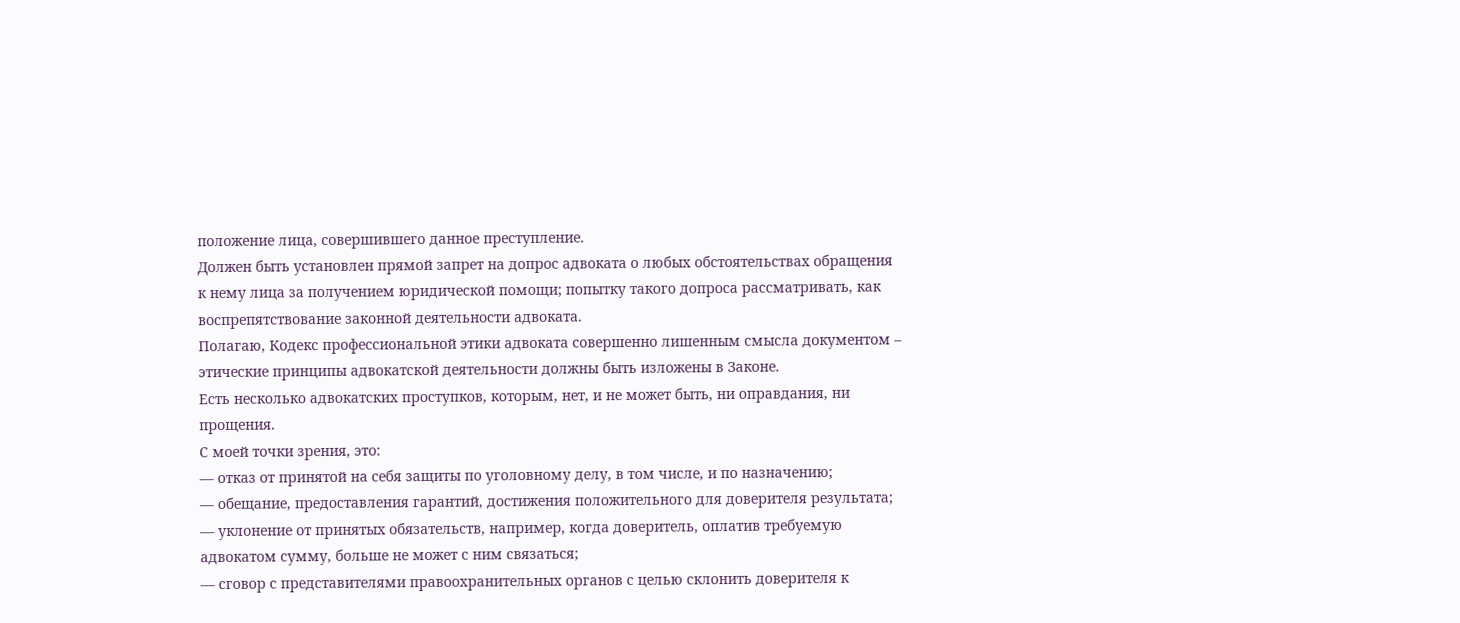положение лица, совершившего данное преступление.
Должен быть установлен прямой запрет на допрос адвоката о любых обстоятельствах обращения к нему лица за получением юридической помощи; попытку такого допроса рассматривать, как воспрепятствование законной деятельности адвоката.
Полагаю, Кодекс профессиональной этики адвоката совершенно лишенным смысла документом – этические принципы адвокатской деятельности должны быть изложены в Законе.
Есть несколько адвокатских проступков, которым, нет, и не может быть, ни оправдания, ни прощения.
С моей точки зрения, это:
— отказ от принятой на себя защиты по уголовному делу, в том числе, и по назначению;
— обещание, предоставления гарантий, достижения положительного для доверителя результата;
— уклонение от принятых обязательств, например, когда доверитель, оплатив требуемую адвокатом сумму, больше не может с ним связаться;
— сговор с представителями правоохранительных органов с целью склонить доверителя к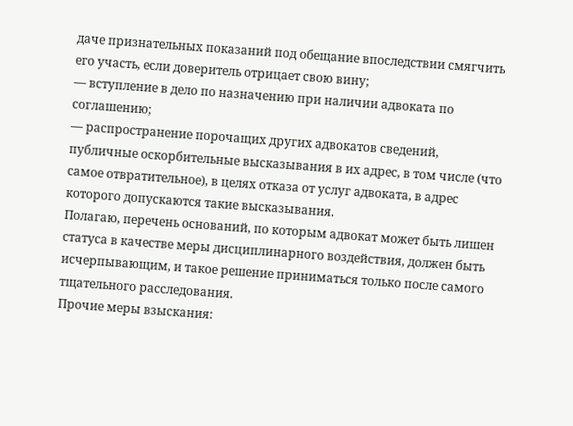даче признательных показаний под обещание впоследствии смягчить его участь, если доверитель отрицает свою вину;
— вступление в дело по назначению при наличии адвоката по соглашению;
— распространение порочащих других адвокатов сведений, публичные оскорбительные высказывания в их адрес, в том числе (что самое отвратительное), в целях отказа от услуг адвоката, в адрес которого допускаются такие высказывания.
Полагаю, перечень оснований, по которым адвокат может быть лишен статуса в качестве меры дисциплинарного воздействия, должен быть исчерпывающим, и такое решение приниматься только после самого тщательного расследования.
Прочие меры взыскания: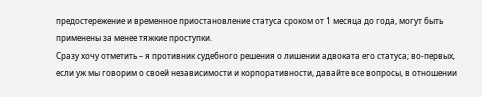предостережение и временное приостановление статуса сроком от 1 месяца до года, могут быть применены за менее тяжкие проступки.
Сразу хочу отметить – я противник судебного решения о лишении адвоката его статуса; во-первых, если уж мы говорим о своей независимости и корпоративности, давайте все вопросы, в отношении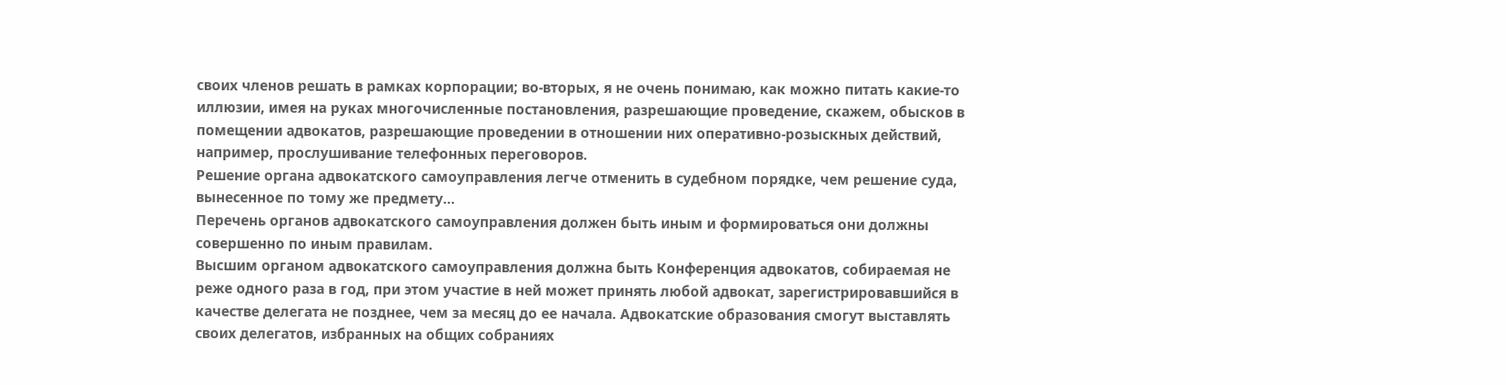своих членов решать в рамках корпорации; во-вторых, я не очень понимаю, как можно питать какие-то иллюзии, имея на руках многочисленные постановления, разрешающие проведение, скажем, обысков в помещении адвокатов, разрешающие проведении в отношении них оперативно-розыскных действий, например, прослушивание телефонных переговоров.
Решение органа адвокатского самоуправления легче отменить в судебном порядке, чем решение суда, вынесенное по тому же предмету…
Перечень органов адвокатского самоуправления должен быть иным и формироваться они должны совершенно по иным правилам.
Высшим органом адвокатского самоуправления должна быть Конференция адвокатов, собираемая не реже одного раза в год, при этом участие в ней может принять любой адвокат, зарегистрировавшийся в качестве делегата не позднее, чем за месяц до ее начала. Адвокатские образования смогут выставлять своих делегатов, избранных на общих собраниях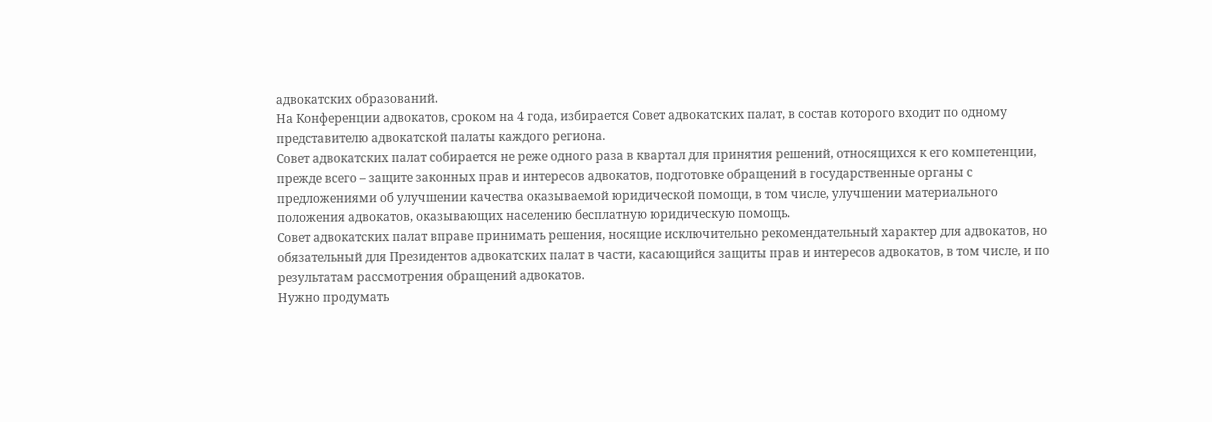адвокатских образований.
На Конференции адвокатов, сроком на 4 года, избирается Совет адвокатских палат, в состав которого входит по одному представителю адвокатской палаты каждого региона.
Совет адвокатских палат собирается не реже одного раза в квартал для принятия решений, относящихся к его компетенции, прежде всего – защите законных прав и интересов адвокатов, подготовке обращений в государственные органы с предложениями об улучшении качества оказываемой юридической помощи, в том числе, улучшении материального положения адвокатов, оказывающих населению бесплатную юридическую помощь.
Совет адвокатских палат вправе принимать решения, носящие исключительно рекомендательный характер для адвокатов, но обязательный для Президентов адвокатских палат в части, касающийся защиты прав и интересов адвокатов, в том числе, и по результатам рассмотрения обращений адвокатов.
Нужно продумать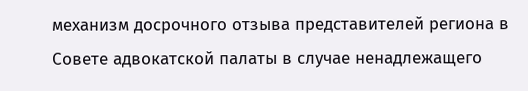механизм досрочного отзыва представителей региона в Совете адвокатской палаты в случае ненадлежащего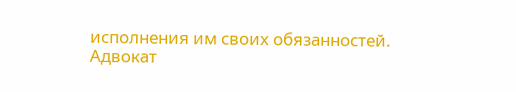исполнения им своих обязанностей.
Адвокат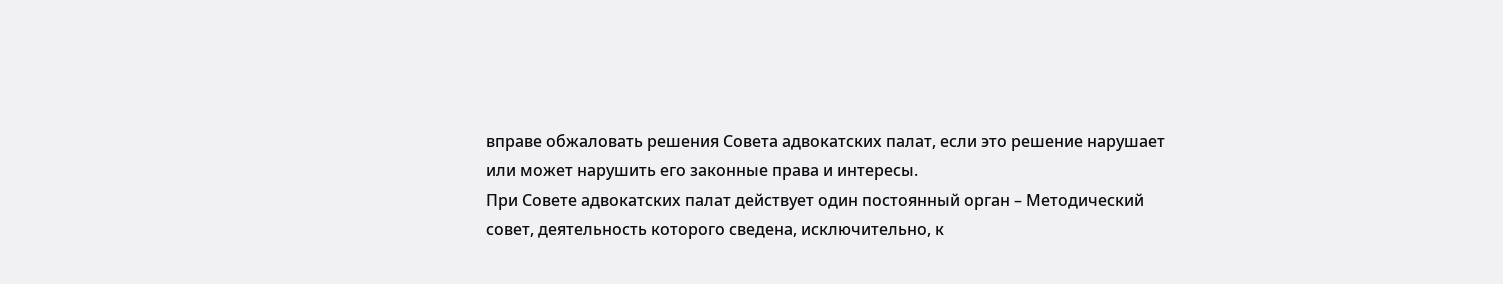вправе обжаловать решения Совета адвокатских палат, если это решение нарушает или может нарушить его законные права и интересы.
При Совете адвокатских палат действует один постоянный орган – Методический совет, деятельность которого сведена, исключительно, к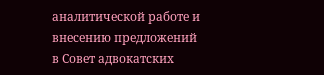аналитической работе и внесению предложений в Совет адвокатских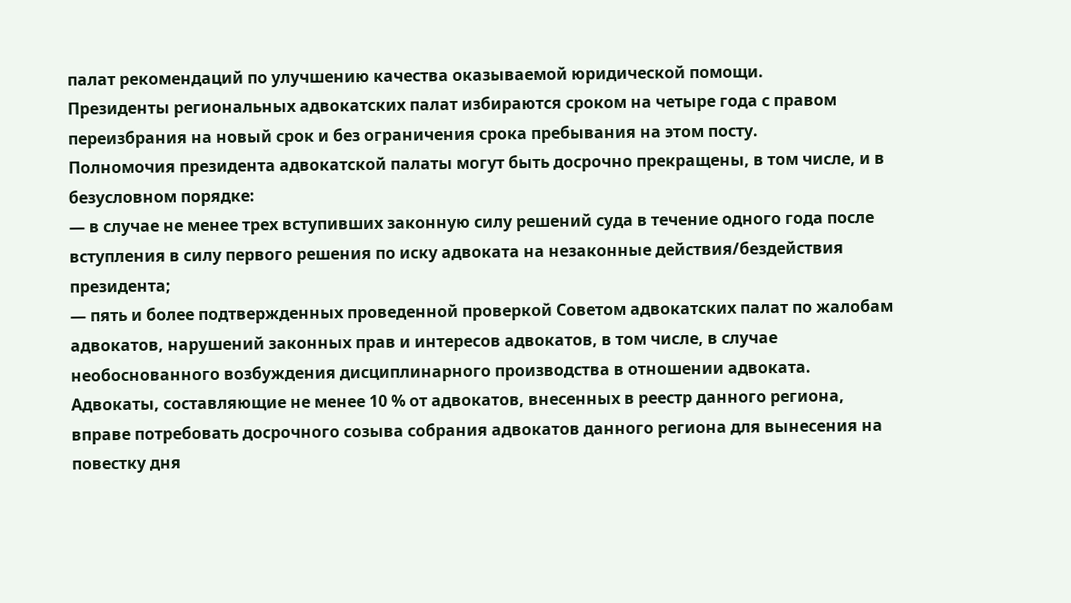палат рекомендаций по улучшению качества оказываемой юридической помощи.
Президенты региональных адвокатских палат избираются сроком на четыре года с правом переизбрания на новый срок и без ограничения срока пребывания на этом посту.
Полномочия президента адвокатской палаты могут быть досрочно прекращены, в том числе, и в безусловном порядке:
— в случае не менее трех вступивших законную силу решений суда в течение одного года после вступления в силу первого решения по иску адвоката на незаконные действия/бездействия президента;
— пять и более подтвержденных проведенной проверкой Советом адвокатских палат по жалобам адвокатов, нарушений законных прав и интересов адвокатов, в том числе, в случае необоснованного возбуждения дисциплинарного производства в отношении адвоката.
Адвокаты, составляющие не менее 10 % от адвокатов, внесенных в реестр данного региона, вправе потребовать досрочного созыва собрания адвокатов данного региона для вынесения на повестку дня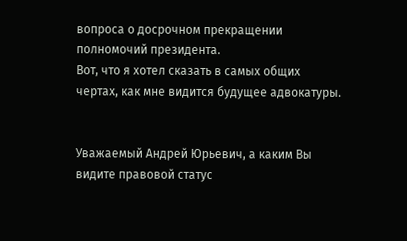вопроса о досрочном прекращении полномочий президента.
Вот, что я хотел сказать в самых общих чертах, как мне видится будущее адвокатуры.


Уважаемый Андрей Юрьевич, а каким Вы видите правовой статус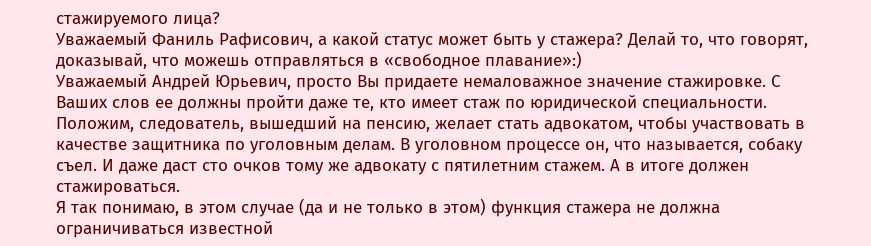стажируемого лица?
Уважаемый Фаниль Рафисович, а какой статус может быть у стажера? Делай то, что говорят, доказывай, что можешь отправляться в «свободное плавание»:)
Уважаемый Андрей Юрьевич, просто Вы придаете немаловажное значение стажировке. С Ваших слов ее должны пройти даже те, кто имеет стаж по юридической специальности.
Положим, следователь, вышедший на пенсию, желает стать адвокатом, чтобы участвовать в качестве защитника по уголовным делам. В уголовном процессе он, что называется, собаку съел. И даже даст сто очков тому же адвокату с пятилетним стажем. А в итоге должен стажироваться.
Я так понимаю, в этом случае (да и не только в этом) функция стажера не должна ограничиваться известной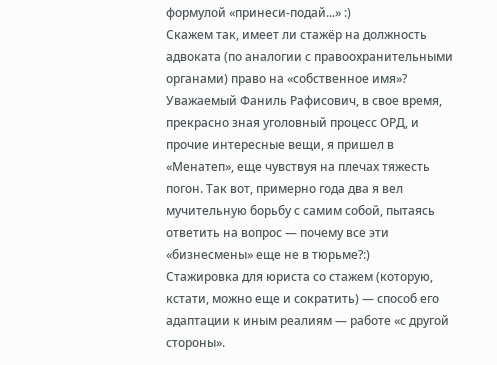формулой «принеси-подай...» :)
Скажем так, имеет ли стажёр на должность адвоката (по аналогии с правоохранительными органами) право на «собственное имя»?
Уважаемый Фаниль Рафисович, в свое время, прекрасно зная уголовный процесс ОРД, и прочие интересные вещи, я пришел в «Менатеп», еще чувствуя на плечах тяжесть погон. Так вот, примерно года два я вел мучительную борьбу с самим собой, пытаясь ответить на вопрос — почему все эти «бизнесмены» еще не в тюрьме?:)
Стажировка для юриста со стажем (которую, кстати, можно еще и сократить) — способ его адаптации к иным реалиям — работе «с другой стороны».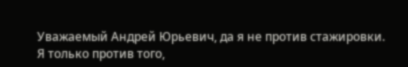Уважаемый Андрей Юрьевич, да я не против стажировки.
Я только против того,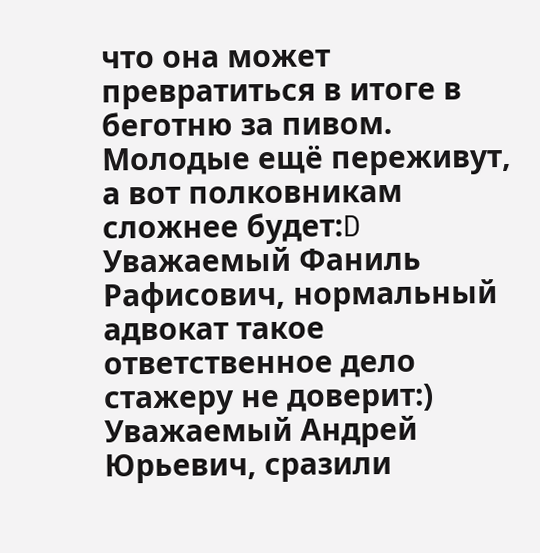что она может превратиться в итоге в беготню за пивом. Молодые ещё переживут, а вот полковникам сложнее будет:D
Уважаемый Фаниль Рафисович, нормальный адвокат такое ответственное дело стажеру не доверит:)
Уважаемый Андрей Юрьевич, сразили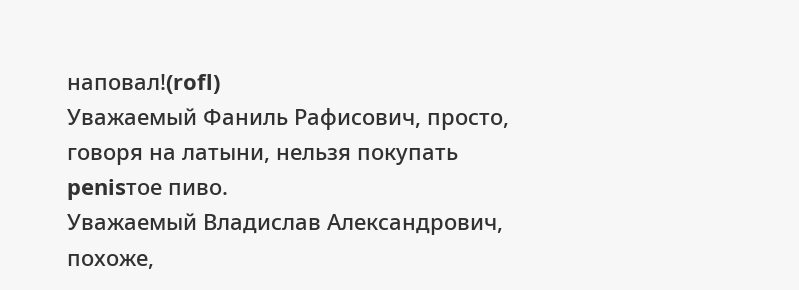наповал!(rofl)
Уважаемый Фаниль Рафисович, просто, говоря на латыни, нельзя покупать penisтое пиво.
Уважаемый Владислав Александрович, похоже,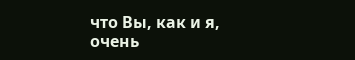что Вы, как и я, очень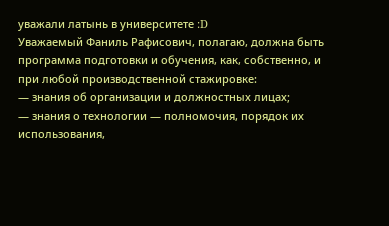уважали латынь в университете :D
Уважаемый Фаниль Рафисович, полагаю, должна быть программа подготовки и обучения, как, собственно, и при любой производственной стажировке:
— знания об организации и должностных лицах;
— знания о технологии — полномочия, порядок их использования,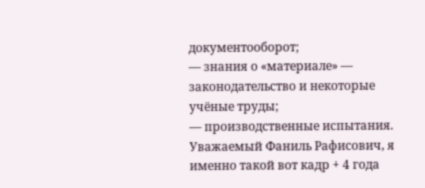документооборот;
— знания о «материале» — законодательство и некоторые учёные труды;
— производственные испытания.
Уважаемый Фаниль Рафисович, я именно такой вот кадр + 4 года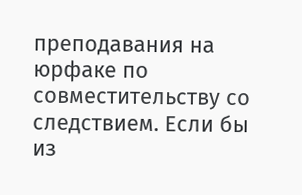преподавания на юрфаке по совместительству со следствием. Если бы из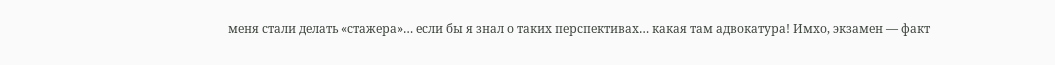меня стали делать «стажера»… если бы я знал о таких перспективах… какая там адвокатура! Имхо, экзамен — факт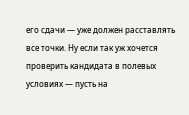его сдачи — уже должен расставлять все точки. Ну если так уж хочется проверить кандидата в полевых условиях — пусть на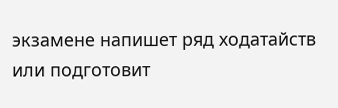экзамене напишет ряд ходатайств или подготовит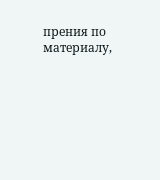прения по материалу,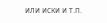или иски и т.п.